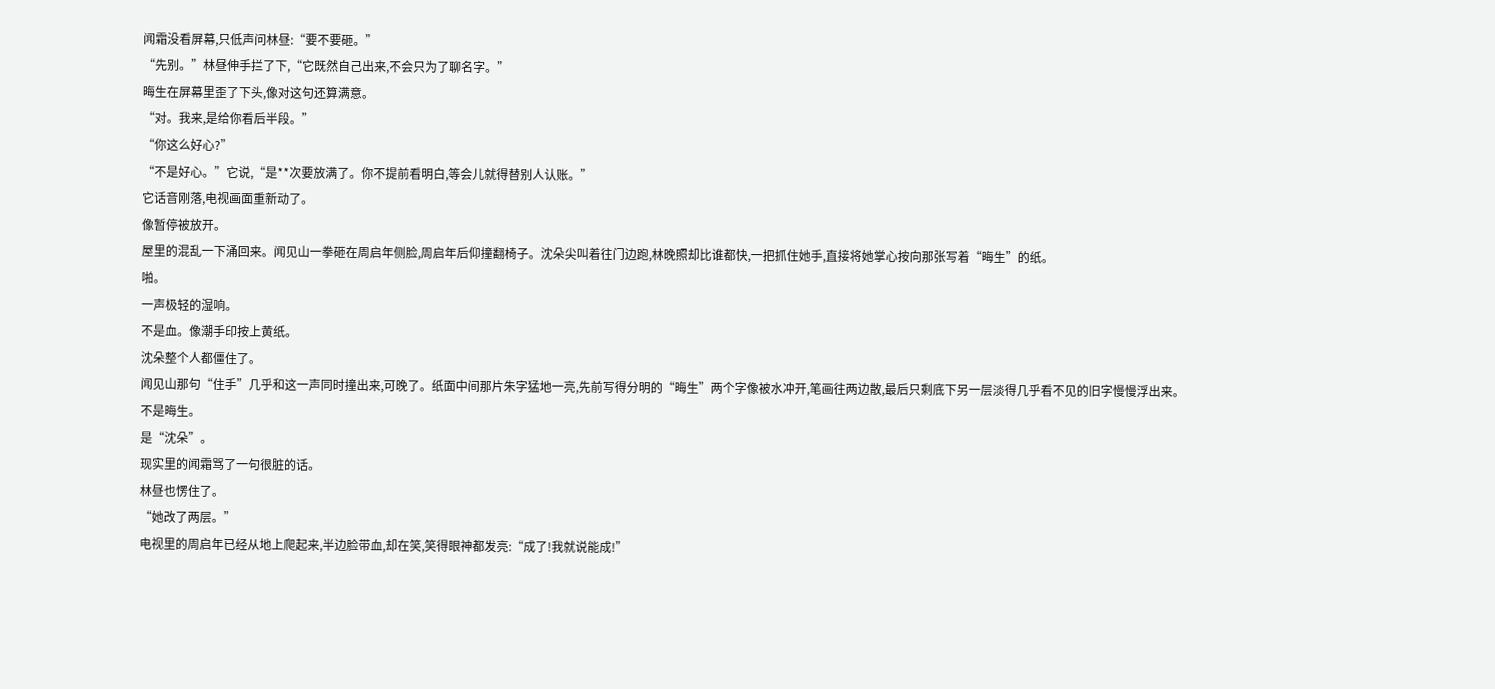闻霜没看屏幕,只低声问林昼:“要不要砸。”
“先别。”林昼伸手拦了下,“它既然自己出来,不会只为了聊名字。”
晦生在屏幕里歪了下头,像对这句还算满意。
“对。我来,是给你看后半段。”
“你这么好心?”
“不是好心。”它说,“是**次要放满了。你不提前看明白,等会儿就得替别人认账。”
它话音刚落,电视画面重新动了。
像暂停被放开。
屋里的混乱一下涌回来。闻见山一拳砸在周启年侧脸,周启年后仰撞翻椅子。沈朵尖叫着往门边跑,林晚照却比谁都快,一把抓住她手,直接将她掌心按向那张写着“晦生”的纸。
啪。
一声极轻的湿响。
不是血。像潮手印按上黄纸。
沈朵整个人都僵住了。
闻见山那句“住手”几乎和这一声同时撞出来,可晚了。纸面中间那片朱字猛地一亮,先前写得分明的“晦生”两个字像被水冲开,笔画往两边散,最后只剩底下另一层淡得几乎看不见的旧字慢慢浮出来。
不是晦生。
是“沈朵”。
现实里的闻霜骂了一句很脏的话。
林昼也愣住了。
“她改了两层。”
电视里的周启年已经从地上爬起来,半边脸带血,却在笑,笑得眼神都发亮:“成了!我就说能成!”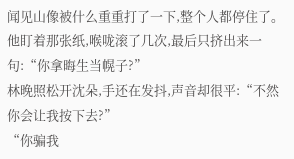闻见山像被什么重重打了一下,整个人都停住了。他盯着那张纸,喉咙滚了几次,最后只挤出来一句:“你拿晦生当幌子?”
林晚照松开沈朵,手还在发抖,声音却很平:“不然你会让我按下去?”
“你骗我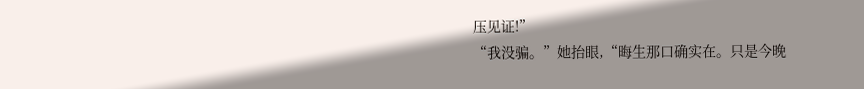压见证!”
“我没骗。”她抬眼,“晦生那口确实在。只是今晚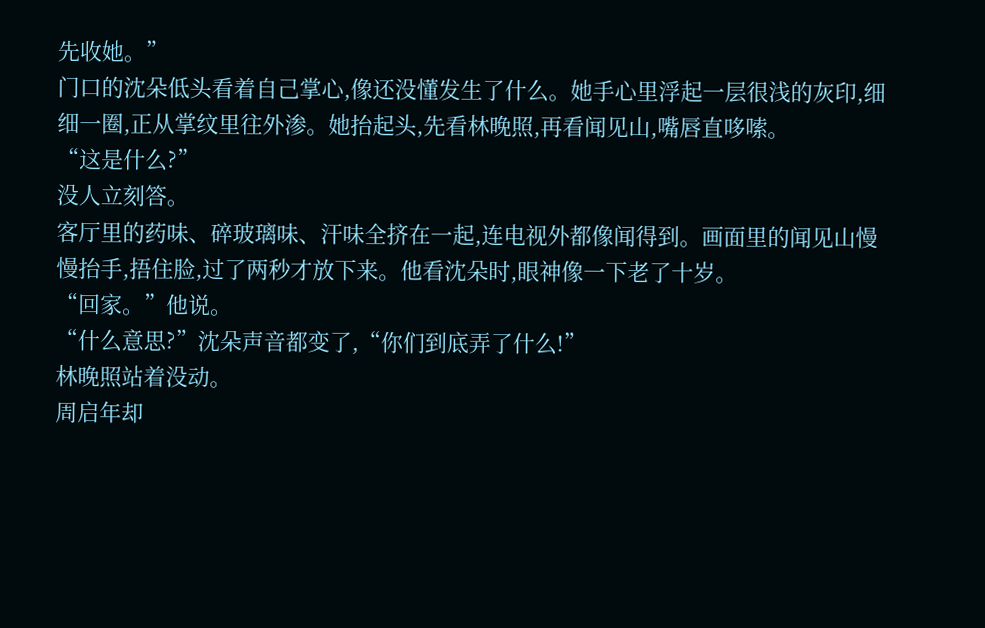先收她。”
门口的沈朵低头看着自己掌心,像还没懂发生了什么。她手心里浮起一层很浅的灰印,细细一圈,正从掌纹里往外渗。她抬起头,先看林晚照,再看闻见山,嘴唇直哆嗦。
“这是什么?”
没人立刻答。
客厅里的药味、碎玻璃味、汗味全挤在一起,连电视外都像闻得到。画面里的闻见山慢慢抬手,捂住脸,过了两秒才放下来。他看沈朵时,眼神像一下老了十岁。
“回家。”他说。
“什么意思?”沈朵声音都变了,“你们到底弄了什么!”
林晚照站着没动。
周启年却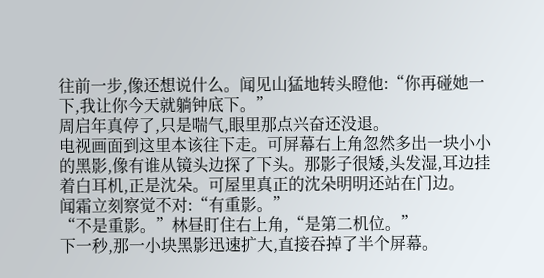往前一步,像还想说什么。闻见山猛地转头瞪他:“你再碰她一下,我让你今天就躺钟底下。”
周启年真停了,只是喘气,眼里那点兴奋还没退。
电视画面到这里本该往下走。可屏幕右上角忽然多出一块小小的黑影,像有谁从镜头边探了下头。那影子很矮,头发湿,耳边挂着白耳机,正是沈朵。可屋里真正的沈朵明明还站在门边。
闻霜立刻察觉不对:“有重影。”
“不是重影。”林昼盯住右上角,“是第二机位。”
下一秒,那一小块黑影迅速扩大,直接吞掉了半个屏幕。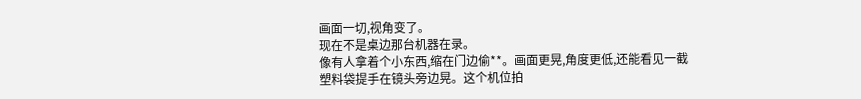画面一切,视角变了。
现在不是桌边那台机器在录。
像有人拿着个小东西,缩在门边偷**。画面更晃,角度更低,还能看见一截塑料袋提手在镜头旁边晃。这个机位拍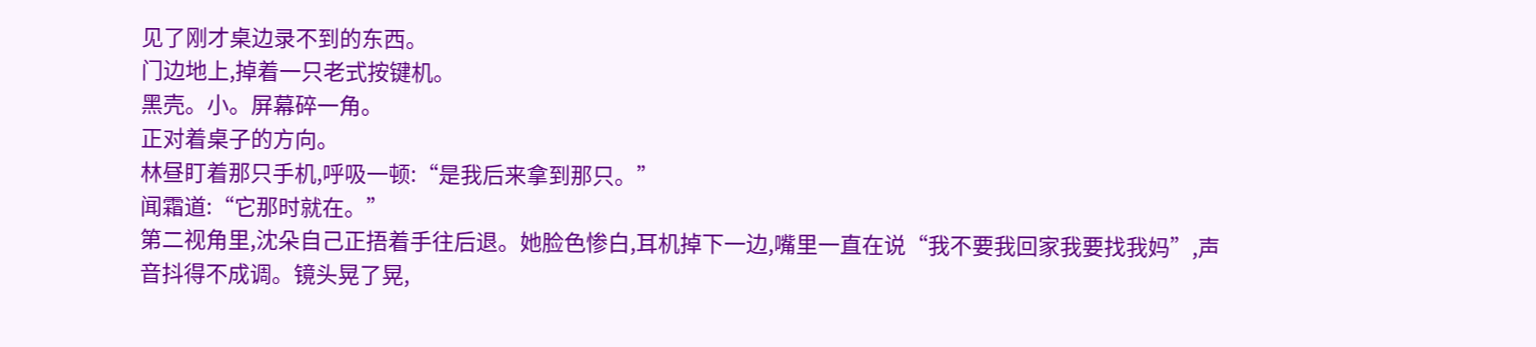见了刚才桌边录不到的东西。
门边地上,掉着一只老式按键机。
黑壳。小。屏幕碎一角。
正对着桌子的方向。
林昼盯着那只手机,呼吸一顿:“是我后来拿到那只。”
闻霜道:“它那时就在。”
第二视角里,沈朵自己正捂着手往后退。她脸色惨白,耳机掉下一边,嘴里一直在说“我不要我回家我要找我妈”,声音抖得不成调。镜头晃了晃,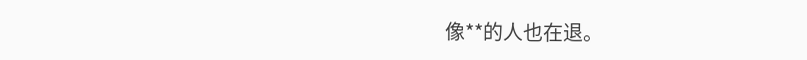像**的人也在退。